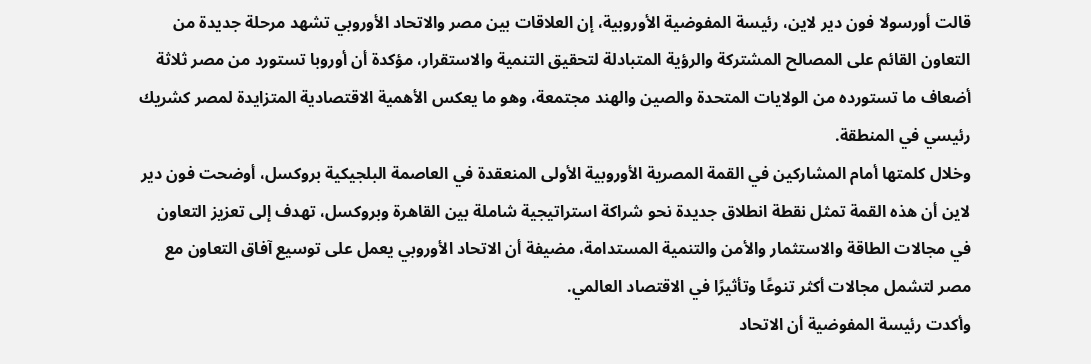قالت أورسولا فون دير لاين، رئيسة المفوضية الأوروبية، إن العلاقات بين مصر والاتحاد الأوروبي تشهد مرحلة جديدة من التعاون القائم على المصالح المشتركة والرؤية المتبادلة لتحقيق التنمية والاستقرار، مؤكدة أن أوروبا تستورد من مصر ثلاثة أضعاف ما تستورده من الولايات المتحدة والصين والهند مجتمعة، وهو ما يعكس الأهمية الاقتصادية المتزايدة لمصر كشريك رئيسي في المنطقة.
وخلال كلمتها أمام المشاركين في القمة المصرية الأوروبية الأولى المنعقدة في العاصمة البلجيكية بروكسل، أوضحت فون دير لاين أن هذه القمة تمثل نقطة انطلاق جديدة نحو شراكة استراتيجية شاملة بين القاهرة وبروكسل، تهدف إلى تعزيز التعاون في مجالات الطاقة والاستثمار والأمن والتنمية المستدامة، مضيفة أن الاتحاد الأوروبي يعمل على توسيع آفاق التعاون مع مصر لتشمل مجالات أكثر تنوعًا وتأثيرًا في الاقتصاد العالمي.
وأكدت رئيسة المفوضية أن الاتحاد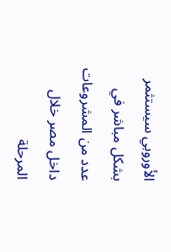الأوروبي سيستثمر بشكل مباشر في عدد من المشروعات داخل مصر خلال المرحلة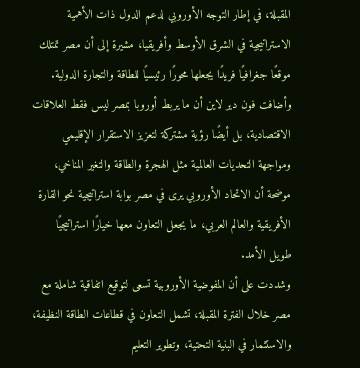المقبلة، في إطار التوجه الأوروبي لدعم الدول ذات الأهمية الاستراتيجية في الشرق الأوسط وأفريقيا، مشيرة إلى أن مصر تمتلك موقعًا جغرافيًا فريدًا يجعلها محورًا رئيسيًا للطاقة والتجارة الدولية.
وأضافت فون دير لاين أن ما يربط أوروبا بمصر ليس فقط العلاقات الاقتصادية، بل أيضًا رؤية مشتركة لتعزيز الاستقرار الإقليمي ومواجهة التحديات العالمية مثل الهجرة والطاقة والتغير المناخي، موضحة أن الاتحاد الأوروبي يرى في مصر بوابة استراتيجية نحو القارة الأفريقية والعالم العربي، ما يجعل التعاون معها خيارًا استراتيجيًا طويل الأمد.
وشددت على أن المفوضية الأوروبية تسعى لتوقيع اتفاقية شاملة مع مصر خلال الفترة المقبلة، تشمل التعاون في قطاعات الطاقة النظيفة، والاستثمار في البنية التحتية، وتطوير التعليم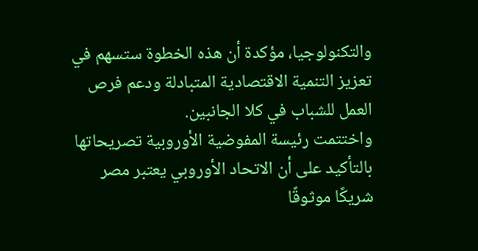والتكنولوجيا، مؤكدة أن هذه الخطوة ستسهم في تعزيز التنمية الاقتصادية المتبادلة ودعم فرص العمل للشباب في كلا الجانبين.
واختتمت رئيسة المفوضية الأوروبية تصريحاتها بالتأكيد على أن الاتحاد الأوروبي يعتبر مصر شريكًا موثوقًا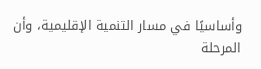وأساسيًا في مسار التنمية الإقليمية، وأن المرحلة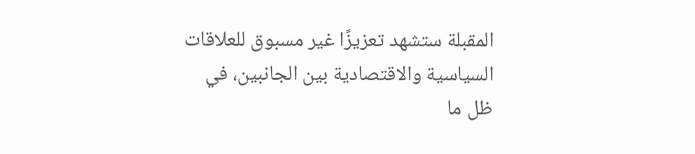المقبلة ستشهد تعزيزًا غير مسبوق للعلاقات السياسية والاقتصادية بين الجانبين، في ظل ما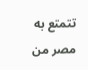تتمتع به مصر من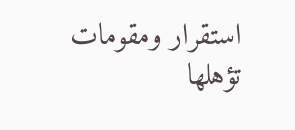استقرار ومقومات تؤهلها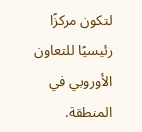لتكون مركزًا رئيسيًا للتعاون الأوروبي في المنطقة.